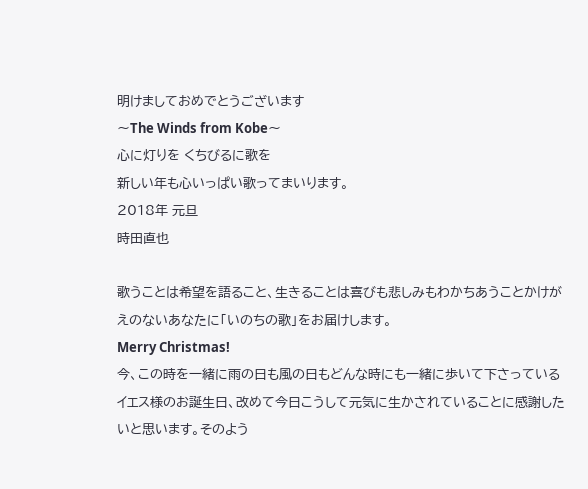明けましておめでとうございます
〜The Winds from Kobe〜
心に灯りを くちびるに歌を
新しい年も心いっぱい歌ってまいります。
2018年 元旦
時田直也

歌うことは希望を語ること、生きることは喜びも悲しみもわかちあうことかけがえのないあなたに「いのちの歌」をお届けします。
Merry Christmas!
今、この時を一緒に雨の日も風の日もどんな時にも一緒に歩いて下さっているイエス様のお誕生日、改めて今日こうして元気に生かされていることに感謝したいと思います。そのよう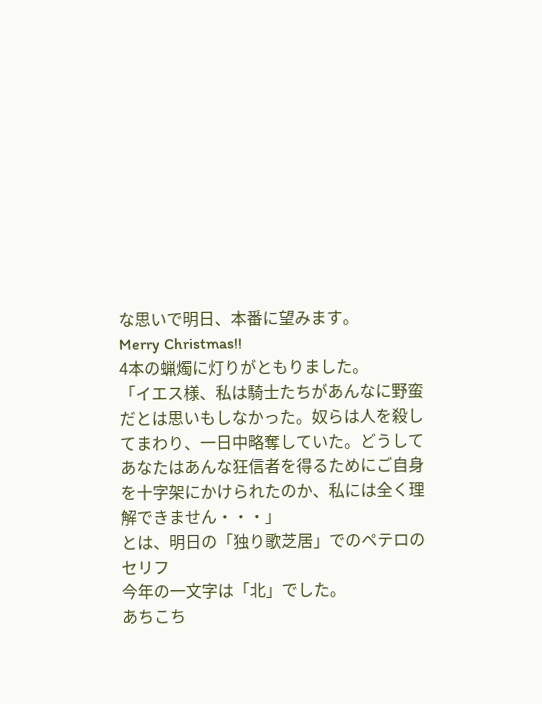な思いで明日、本番に望みます。
Merry Christmas!!
4本の蝋燭に灯りがともりました。
「イエス様、私は騎士たちがあんなに野蛮だとは思いもしなかった。奴らは人を殺してまわり、一日中略奪していた。どうしてあなたはあんな狂信者を得るためにご自身を十字架にかけられたのか、私には全く理解できません・・・」
とは、明日の「独り歌芝居」でのペテロのセリフ
今年の一文字は「北」でした。
あちこち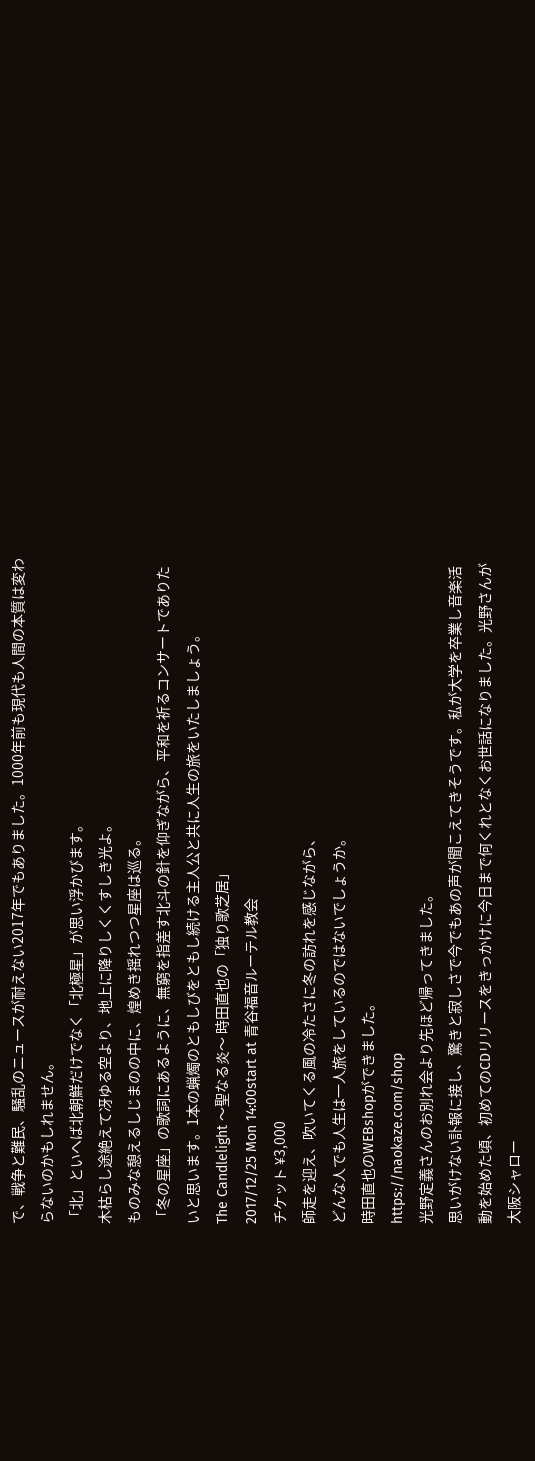で、戦争と難民、騒乱のニュースが耐えない2017年でもありました。1000年前も現代も人間の本質は変わらないのかもしれません。
「北」といへば北朝鮮だけでなく「北極星」が思い浮かびます。
木枯らし途絶えて冴ゆる空より、地上に降りしくくすしき光よ。
ものみな憩えるしじまのの中に、煌めき揺れつつ星座は巡る。
「冬の星座」の歌詞にあるように、無窮を指差す北斗の針を仰ぎながら、平和を祈るコンサートでありたいと思います。1本の蝋燭のともしびをともし続ける主人公と共に人生の旅をいたしましょう。
The Candlelight 〜聖なる炎〜 時田直也の「独り歌芝居」
2017/12/25 Mon 14:00start at 青谷福音ルーテル教会
チケット ¥3,000
師走を迎え、吹いてくる風の冷たさに冬の訪れを感じながら、
どんな人でも人生は一人旅をしているのではないでしょうか。
時田直也のWEBshopができました。
https://naokaze.com/shop
光野定義さんのお別れ会より先ほど帰ってきました。
思いがけない訃報に接し、驚きと寂しさで今でもあの声が聞こえてきそうです。私が大学を卒業し音楽活動を始めた頃、初めてのCDリリースをきっかけに今日まで何くれとなくお世話になりました。光野さんが大阪シャロー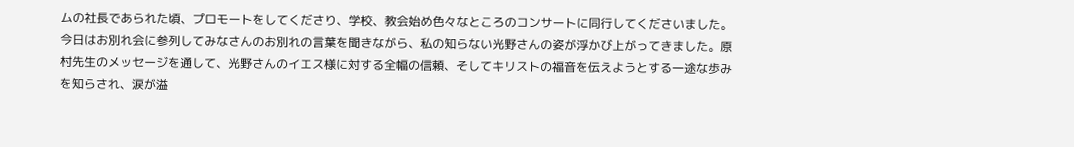ムの社長であられた頃、プロモートをしてくださり、学校、教会始め色々なところのコンサートに同行してくださいました。今日はお別れ会に参列してみなさんのお別れの言葉を聞きながら、私の知らない光野さんの姿が浮かび上がってきました。原村先生のメッセージを通して、光野さんのイエス様に対する全幅の信頼、そしてキリストの福音を伝えようとする一途な歩みを知らされ、涙が溢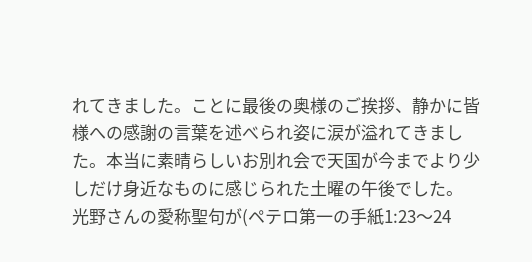れてきました。ことに最後の奥様のご挨拶、静かに皆様への感謝の言葉を述べられ姿に涙が溢れてきました。本当に素晴らしいお別れ会で天国が今までより少しだけ身近なものに感じられた土曜の午後でした。
光野さんの愛称聖句が(ペテロ第一の手紙1:23〜24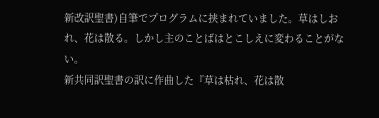新改訳聖書)自筆でプログラムに挟まれていました。草はしおれ、花は散る。しかし主のことばはとこしえに変わることがない。
新共同訳聖書の訳に作曲した『草は枯れ、花は散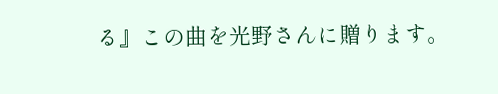る』この曲を光野さんに贈ります。